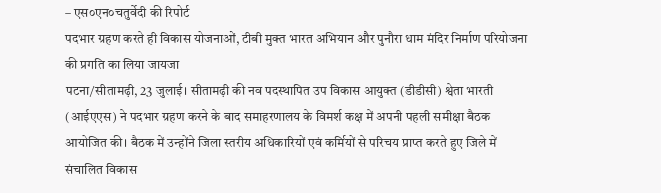– एस०एन०चतुर्वेदी की रिपोर्ट
पदभार ग्रहण करते ही विकास योजनाओं, टीबी मुक्त भारत अभियान और पुनौरा धाम मंदिर निर्माण परियोजना की प्रगति का लिया जायजा
पटना/सीतामढ़ी, 23 जुलाई। सीतामढ़ी की नव पदस्थापित उप विकास आयुक्त (डीडीसी) श्वेता भारती (आईएएस) ने पदभार ग्रहण करने के बाद समाहरणालय के विमर्श कक्ष में अपनी पहली समीक्षा बैठक आयोजित की। बैठक में उन्होंने जिला स्तरीय अधिकारियों एवं कर्मियों से परिचय प्राप्त करते हुए जिले में संचालित विकास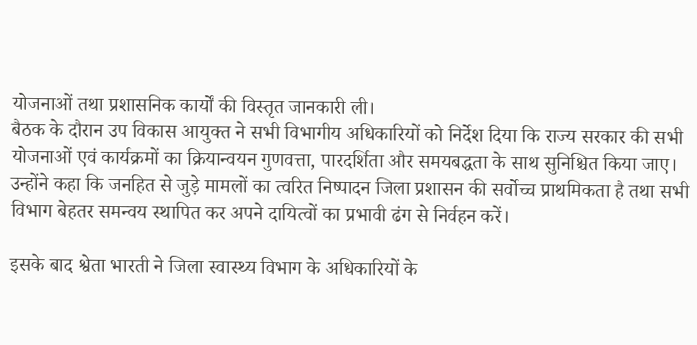योजनाओं तथा प्रशासनिक कार्यों की विस्तृत जानकारी ली।
बैठक के दौरान उप विकास आयुक्त ने सभी विभागीय अधिकारियों को निर्देश दिया कि राज्य सरकार की सभी योजनाओं एवं कार्यक्रमों का क्रियान्वयन गुणवत्ता, पारदर्शिता और समयबद्धता के साथ सुनिश्चित किया जाए। उन्होंने कहा कि जनहित से जुड़े मामलों का त्वरित निष्पादन जिला प्रशासन की सर्वोच्च प्राथमिकता है तथा सभी विभाग बेहतर समन्वय स्थापित कर अपने दायित्वों का प्रभावी ढंग से निर्वहन करें।

इसके बाद श्वेता भारती ने जिला स्वास्थ्य विभाग के अधिकारियों के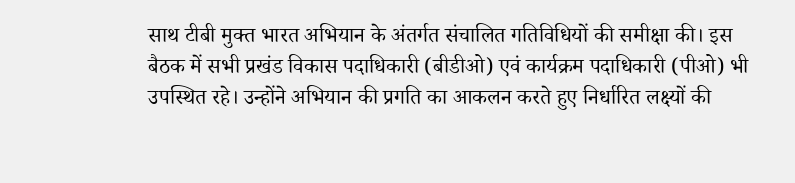साथ टीबी मुक्त भारत अभियान के अंतर्गत संचालित गतिविधियों की समीक्षा की। इस बैठक में सभी प्रखंड विकास पदाधिकारी (बीडीओ) एवं कार्यक्रम पदाधिकारी (पीओ) भी उपस्थित रहे। उन्होंने अभियान की प्रगति का आकलन करते हुए निर्धारित लक्ष्यों की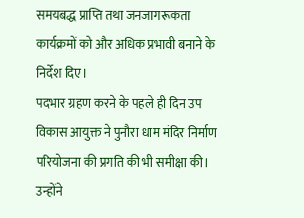समयबद्ध प्राप्ति तथा जनजागरूकता कार्यक्रमों को और अधिक प्रभावी बनाने के निर्देश दिए।
पदभार ग्रहण करने के पहले ही दिन उप विकास आयुक्त ने पुनौरा धाम मंदिर निर्माण परियोजना की प्रगति की भी समीक्षा की। उन्होंने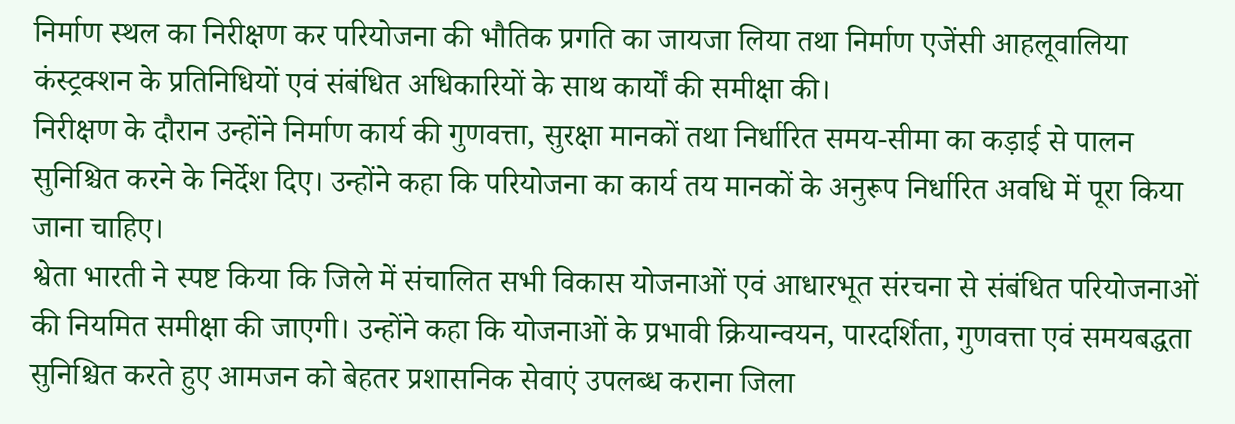निर्माण स्थल का निरीक्षण कर परियोजना की भौतिक प्रगति का जायजा लिया तथा निर्माण एजेंसी आहलूवालिया कंस्ट्रक्शन के प्रतिनिधियों एवं संबंधित अधिकारियों के साथ कार्यों की समीक्षा की।
निरीक्षण के दौरान उन्होंने निर्माण कार्य की गुणवत्ता, सुरक्षा मानकों तथा निर्धारित समय-सीमा का कड़ाई से पालन सुनिश्चित करने के निर्देश दिए। उन्होंने कहा कि परियोजना का कार्य तय मानकों के अनुरूप निर्धारित अवधि में पूरा किया जाना चाहिए।
श्वेता भारती ने स्पष्ट किया कि जिले में संचालित सभी विकास योजनाओं एवं आधारभूत संरचना से संबंधित परियोजनाओं की नियमित समीक्षा की जाएगी। उन्होंने कहा कि योजनाओं के प्रभावी क्रियान्वयन, पारदर्शिता, गुणवत्ता एवं समयबद्धता सुनिश्चित करते हुए आमजन को बेहतर प्रशासनिक सेवाएं उपलब्ध कराना जिला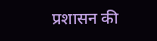प्रशासन की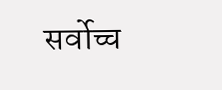सर्वोच्च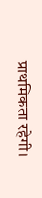प्राथमिकता रहेगी।